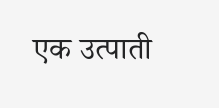एक उत्पाती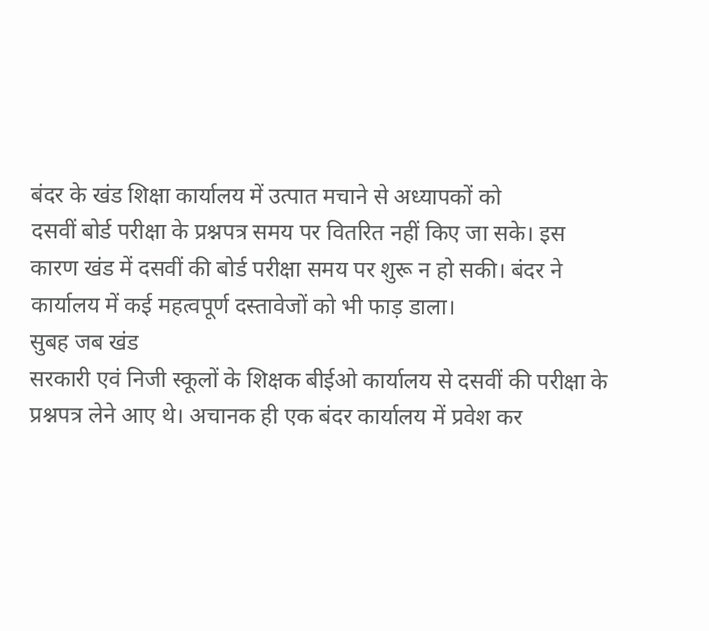बंदर के खंड शिक्षा कार्यालय में उत्पात मचाने से अध्यापकों को
दसवीं बोर्ड परीक्षा के प्रश्नपत्र समय पर वितरित नहीं किए जा सके। इस
कारण खंड में दसवीं की बोर्ड परीक्षा समय पर शुरू न हो सकी। बंदर ने
कार्यालय में कई महत्वपूर्ण दस्तावेजों को भी फाड़ डाला।
सुबह जब खंड
सरकारी एवं निजी स्कूलों के शिक्षक बीईओ कार्यालय से दसवीं की परीक्षा के
प्रश्नपत्र लेने आए थे। अचानक ही एक बंदर कार्यालय में प्रवेश कर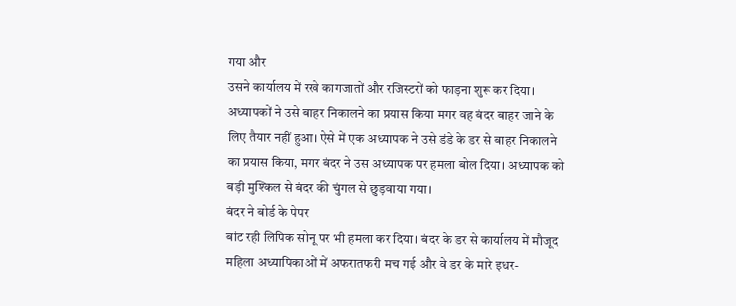गया और
उसने कार्यालय में रखे कागजातों और रजिस्टरों को फाड़ना शुरू कर दिया।
अध्यापकों ने उसे बाहर निकालने का प्रयास किया मगर वह बंदर बाहर जाने के
लिए तैयार नहीं हुआ। ऐसे में एक अध्यापक ने उसे डंडे के डर से बाहर निकालने
का प्रयास किया, मगर बंदर ने उस अध्यापक पर हमला बोल दिया। अध्यापक को
बड़ी मुश्किल से बंदर की चुंगल से छुड़वाया गया।
बंदर ने बोर्ड के पेपर
बांट रही लिपिक सोनू पर भी हमला कर दिया। बंदर के डर से कार्यालय में मौजूद
महिला अध्यापिकाओं में अफरातफरी मच गई और वे डर के मारे इधर-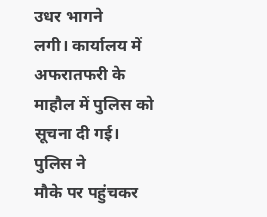उधर भागने
लगी। कार्यालय में अफरातफरी के माहौल में पुलिस को सूचना दी गई। पुलिस ने
मौके पर पहुंचकर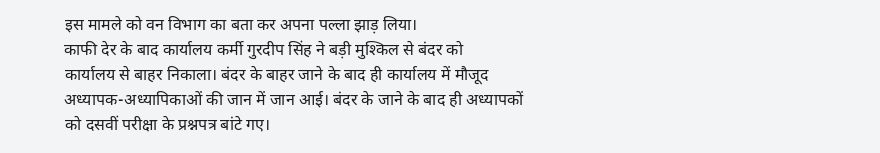इस मामले को वन विभाग का बता कर अपना पल्ला झाड़ लिया।
काफी देर के बाद कार्यालय कर्मी गुरदीप सिंह ने बड़ी मुश्किल से बंदर को
कार्यालय से बाहर निकाला। बंदर के बाहर जाने के बाद ही कार्यालय में मौजूद
अध्यापक-अध्यापिकाओं की जान में जान आई। बंदर के जाने के बाद ही अध्यापकों
को दसवीं परीक्षा के प्रश्नपत्र बांटे गए।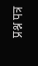प्रश्न पत्र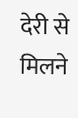देरी से मिलने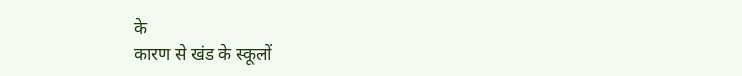के
कारण से खंड के स्कूलों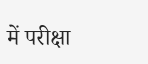में परीक्षा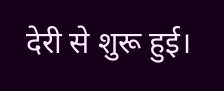देरी से शुरू हुई।